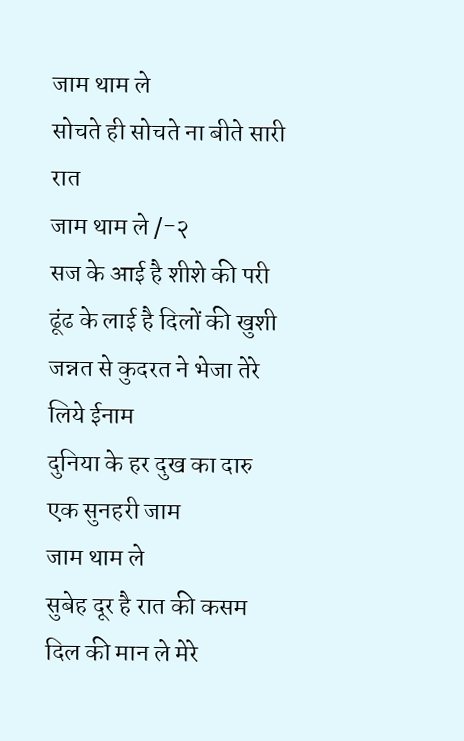जाम थाम ले
सोचते ही सोचते ना बीते सारी रात
जाम थाम ले /-२
सज के आई है शीशे की परी
ढूंढ के लाई है दिलों की खुशी
जन्नत से कुदरत ने भेजा तेरे लिये ईनाम
दुनिया के हर दुख का दारु एक सुनहरी जाम
जाम थाम ले
सुबेह दूर है रात की कसम
दिल की मान ले मेरे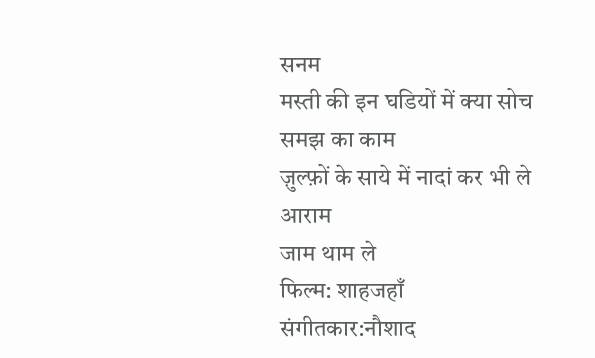सनम
मस्ती की इन घडियों में क्या सोच समझ का काम
ज़ुल्फ़ों के साये में नादां कर भी ले आराम
जाम थाम ले
फिल्म: शाहजहाँ
संगीतकार:नौशाद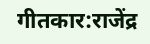गीतकार:राजेंद्र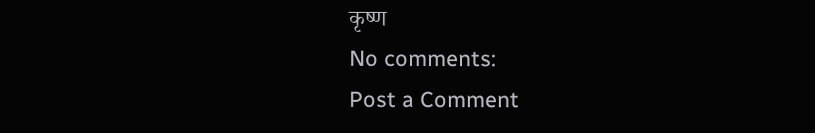कृष्ण
No comments:
Post a Comment